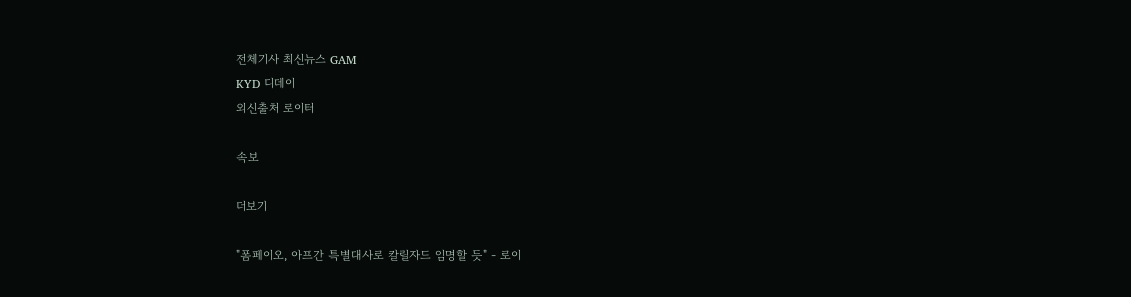전체기사 최신뉴스 GAM
KYD 디데이
외신출처 로이터

속보

더보기

"폼페이오, 아프간 특별대사로 칼릴자드 임명할 듯" - 로이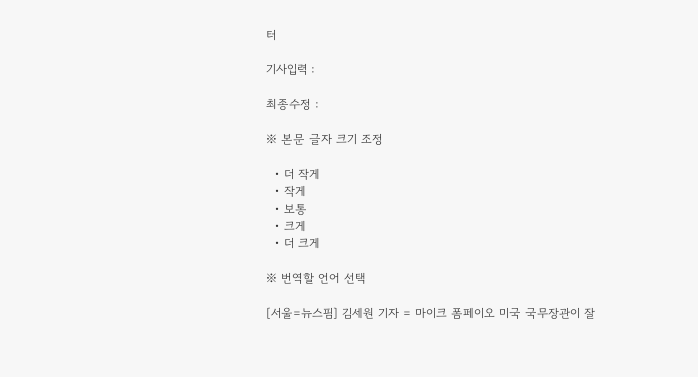터

기사입력 :

최종수정 :

※ 본문 글자 크기 조정

  • 더 작게
  • 작게
  • 보통
  • 크게
  • 더 크게

※ 번역할 언어 선택

[서울=뉴스핌] 김세원 기자 = 마이크 폼페이오 미국 국무장관이 잘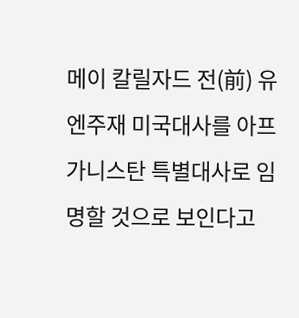메이 칼릴자드 전(前) 유엔주재 미국대사를 아프가니스탄 특별대사로 임명할 것으로 보인다고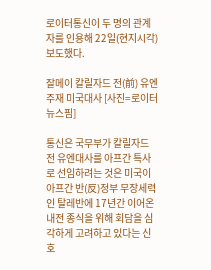로이터통신이 두 명의 관계자를 인용해 22일(현지시각) 보도했다.

잘메이 칼릴자드 전(前) 유엔주재 미국대사 [사진=로이터 뉴스핌]

통신은 국무부가 칼릴자드 전 유엔대사를 아프간 특사로 선임하려는 것은 미국이 아프간 반(反)정부 무장세력인 탈레반에 17년간 이어온 내전 종식을 위해 회담을 심각하게 고려하고 있다는 신호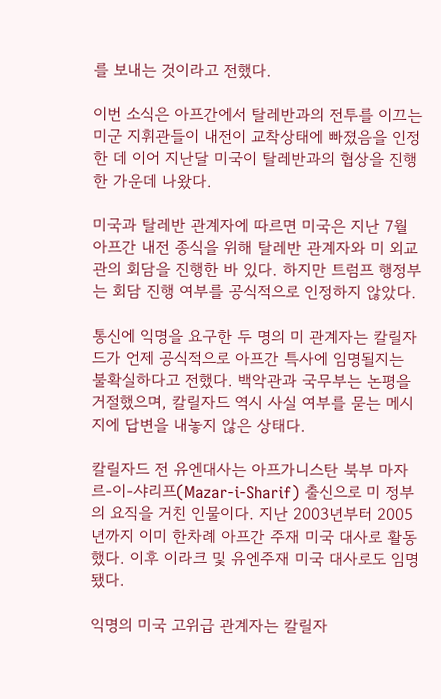를 보내는 것이라고 전했다.

이번 소식은 아프간에서 탈레반과의 전투를 이끄는 미군 지휘관들이 내전이 교착상태에 빠졌음을 인정한 데 이어 지난달 미국이 탈레반과의 협상을 진행한 가운데 나왔다.

미국과 탈레반 관계자에 따르면 미국은 지난 7월 아프간 내전 종식을 위해 탈레반 관계자와 미 외교관의 회담을 진행한 바 있다. 하지만 트럼프 행정부는 회담 진행 여부를 공식적으로 인정하지 않았다.

통신에 익명을 요구한 두 명의 미 관계자는 칼릴자드가 언제 공식적으로 아프간 특사에 임명될지는 불확실하다고 전했다. 백악관과 국무부는 논평을 거절했으며, 칼릴자드 역시 사실 여부를 묻는 메시지에 답변을 내놓지 않은 상태다.

칼릴자드 전 유엔대사는 아프가니스탄 북부 마자르-이-샤리프(Mazar-i-Sharif) 출신으로 미 정부의 요직을 거친 인물이다. 지난 2003년부터 2005년까지 이미 한차례 아프간 주재 미국 대사로 활동했다. 이후 이라크 및 유엔주재 미국 대사로도 임명됐다.

익명의 미국 고위급 관계자는 칼릴자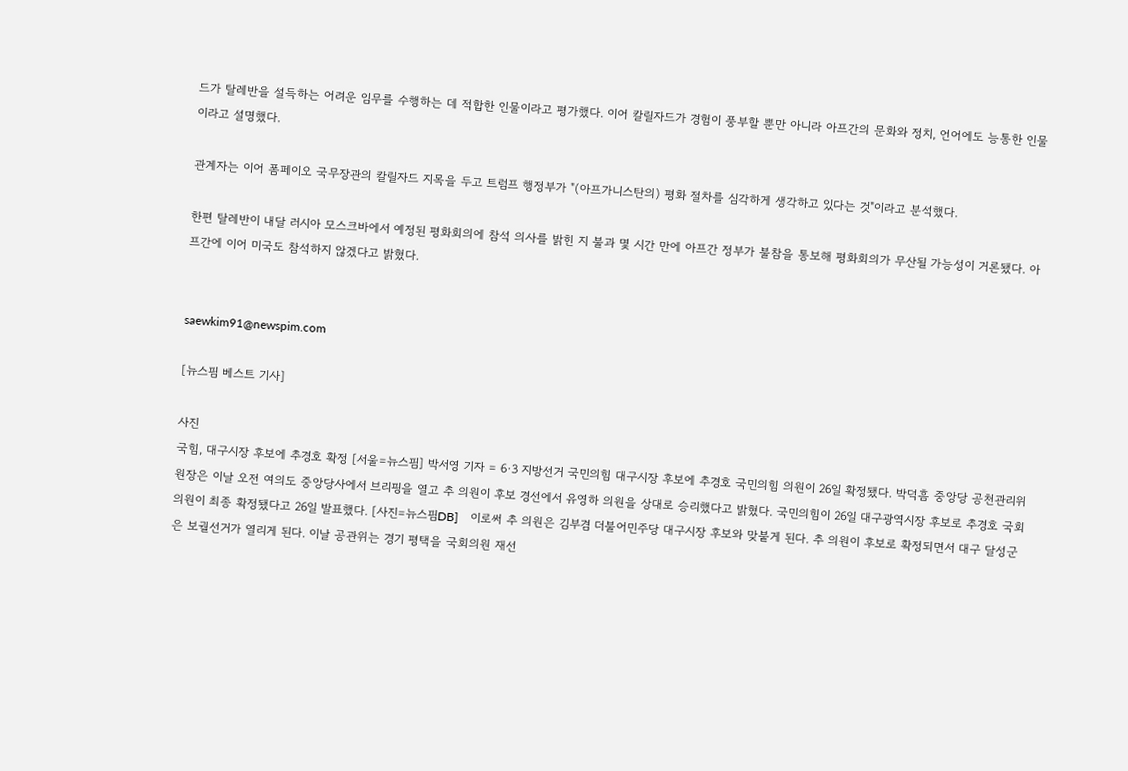드가 탈레반을 설득하는 어려운 임무를 수행하는 데 적합한 인물이라고 평가했다. 이어 칼릴자드가 경험이 풍부할 뿐만 아니라 아프간의 문화와 정치, 언어에도 능통한 인물이라고 설명했다.

관계자는 이어 폼페이오 국무장관의 칼릴자드 지목을 두고 트럼프 행정부가 "(아프가니스탄의) 평화 절차를 심각하게 생각하고 있다는 것"이라고 분석했다.

한편 탈레반이 내달 러시아 모스크바에서 예정된 평화회의에 참석 의사를 밝힌 지 불과 몇 시간 만에 아프간 정부가 불참을 통보해 평화회의가 무산될 가능성이 거론됐다. 아프간에 이어 미국도 참석하지 않겠다고 밝혔다.


saewkim91@newspim.com

[뉴스핌 베스트 기사]

사진
국힘, 대구시장 후보에 추경호 확정 [서울=뉴스핌] 박서영 기자 = 6·3 지방선거 국민의힘 대구시장 후보에 추경호 국민의힘 의원이 26일 확정됐다. 박덕흠 중앙당 공천관리위원장은 이날 오전 여의도 중앙당사에서 브리핑을 열고 추 의원이 후보 경선에서 유영하 의원을 상대로 승리했다고 밝혔다. 국민의힘이 26일 대구광역시장 후보로 추경호 국회의원이 최종 확정됐다고 26일 발표했다. [사진=뉴스핌DB]    이로써 추 의원은 김부겸 더불어민주당 대구시장 후보와 맞붙게 된다. 추 의원이 후보로 확정되면서 대구 달성군은 보궐선거가 열리게 된다. 이날 공관위는 경기 평택을 국회의원 재선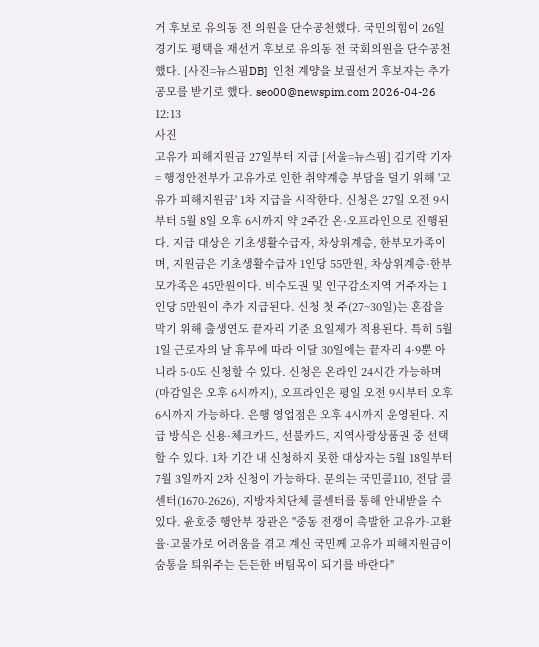거 후보로 유의동 전 의원을 단수공천했다. 국민의힘이 26일 경기도 평택을 재선거 후보로 유의동 전 국회의원을 단수공천했다. [사진=뉴스핌DB]  인천 계양을 보궐선거 후보자는 추가 공모를 받기로 했다. seo00@newspim.com 2026-04-26 12:13
사진
고유가 피해지원금 27일부터 지급 [서울=뉴스핌] 김기락 기자 = 행정안전부가 고유가로 인한 취약계층 부담을 덜기 위해 '고유가 피해지원금' 1차 지급을 시작한다. 신청은 27일 오전 9시부터 5월 8일 오후 6시까지 약 2주간 온·오프라인으로 진행된다. 지급 대상은 기초생활수급자, 차상위계층, 한부모가족이며, 지원금은 기초생활수급자 1인당 55만원, 차상위계층·한부모가족은 45만원이다. 비수도권 및 인구감소지역 거주자는 1인당 5만원이 추가 지급된다. 신청 첫 주(27~30일)는 혼잡을 막기 위해 출생연도 끝자리 기준 요일제가 적용된다. 특히 5월 1일 근로자의 날 휴무에 따라 이달 30일에는 끝자리 4·9뿐 아니라 5·0도 신청할 수 있다. 신청은 온라인 24시간 가능하며(마감일은 오후 6시까지), 오프라인은 평일 오전 9시부터 오후 6시까지 가능하다. 은행 영업점은 오후 4시까지 운영된다. 지급 방식은 신용·체크카드, 선불카드, 지역사랑상품권 중 선택할 수 있다. 1차 기간 내 신청하지 못한 대상자는 5월 18일부터 7월 3일까지 2차 신청이 가능하다. 문의는 국민콜110, 전담 콜센터(1670-2626), 지방자치단체 콜센터를 통해 안내받을 수 있다. 윤호중 행안부 장관은 "중동 전쟁이 촉발한 고유가·고환율·고물가로 어려움을 겪고 계신 국민께 고유가 피해지원금이 숨통을 틔워주는 든든한 버팀목이 되기를 바란다"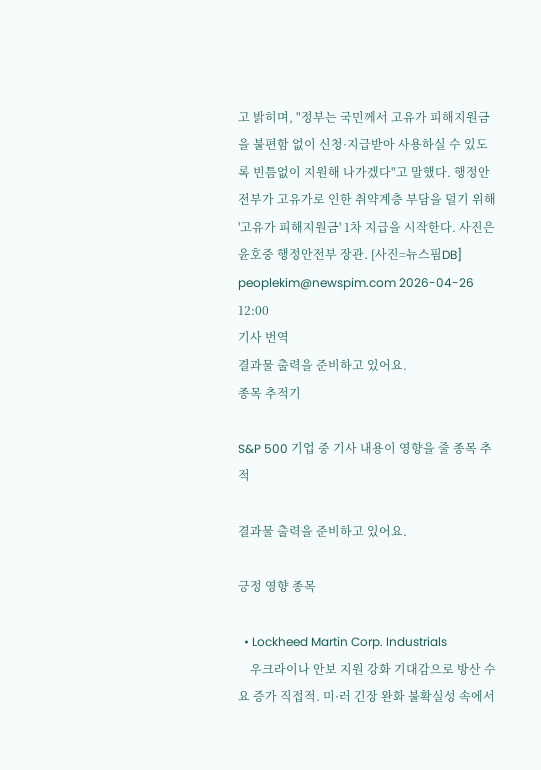고 밝히며, "정부는 국민께서 고유가 피해지원금을 불편함 없이 신청·지급받아 사용하실 수 있도록 빈틈없이 지원해 나가겠다"고 말했다. 행정안전부가 고유가로 인한 취약계층 부담을 덜기 위해 '고유가 피해지원금' 1차 지급을 시작한다. 사진은 윤호중 행정안전부 장관. [사진=뉴스핌DB] peoplekim@newspim.com 2026-04-26 12:00
기사 번역
결과물 출력을 준비하고 있어요.
종목 추적기

S&P 500 기업 중 기사 내용이 영향을 줄 종목 추적

결과물 출력을 준비하고 있어요.

긍정 영향 종목

  • Lockheed Martin Corp. Industrials
    우크라이나 안보 지원 강화 기대감으로 방산 수요 증가 직접적. 미·러 긴장 완화 불확실성 속에서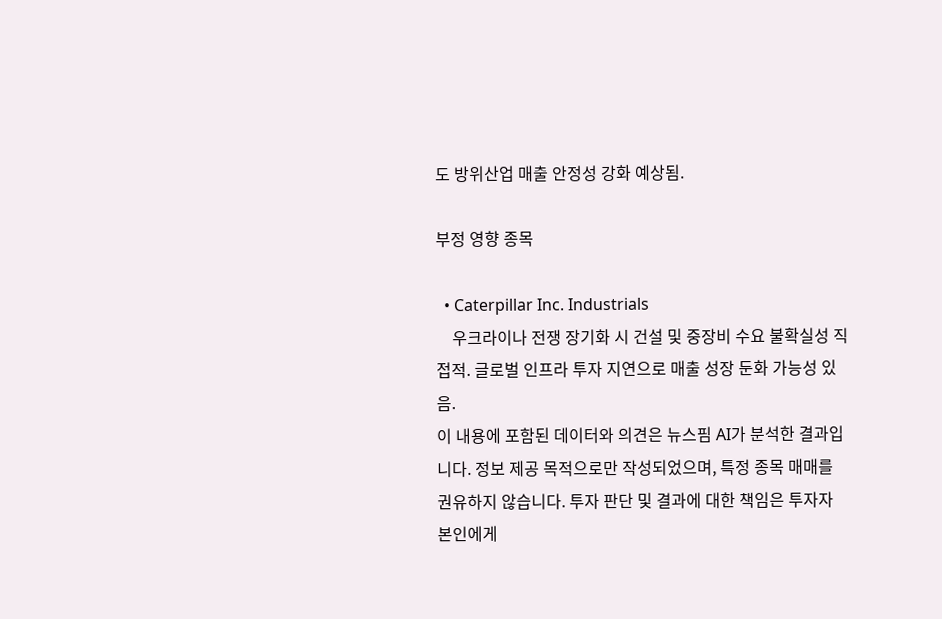도 방위산업 매출 안정성 강화 예상됨.

부정 영향 종목

  • Caterpillar Inc. Industrials
    우크라이나 전쟁 장기화 시 건설 및 중장비 수요 불확실성 직접적. 글로벌 인프라 투자 지연으로 매출 성장 둔화 가능성 있음.
이 내용에 포함된 데이터와 의견은 뉴스핌 AI가 분석한 결과입니다. 정보 제공 목적으로만 작성되었으며, 특정 종목 매매를 권유하지 않습니다. 투자 판단 및 결과에 대한 책임은 투자자 본인에게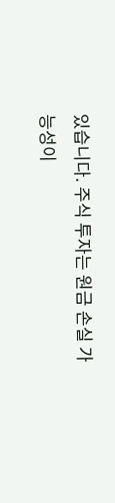있습니다. 주식 투자는 원금 손실 가능성이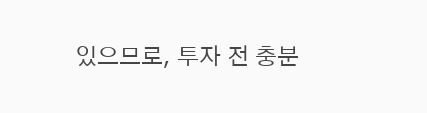있으므로, 투자 전 충분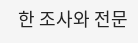한 조사와 전문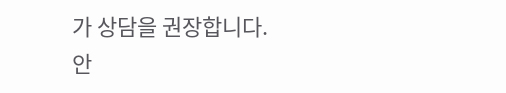가 상담을 권장합니다.
안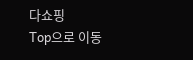다쇼핑
Top으로 이동